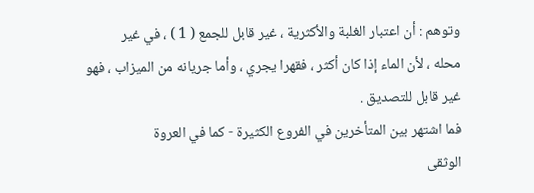وتوهم : أن اعتبار الغلبة والأكثرية ، غير قابل للجمع ( 1 ) ، في غير
محله ، لأن الماء إذا كان أكثر ، فقهرا يجري ، وأما جريانه من الميزاب ، فهو
غير قابل للتصديق .
فما اشتهر بين المتأخرين في الفروع الكثيرة - كما في العروة
الوثقى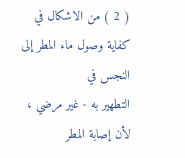( 2 ) من الاشكال في كفاية وصول ماء المطر إلى النجس في
التطهير به - غير مرضي ، لأن إصابة المطر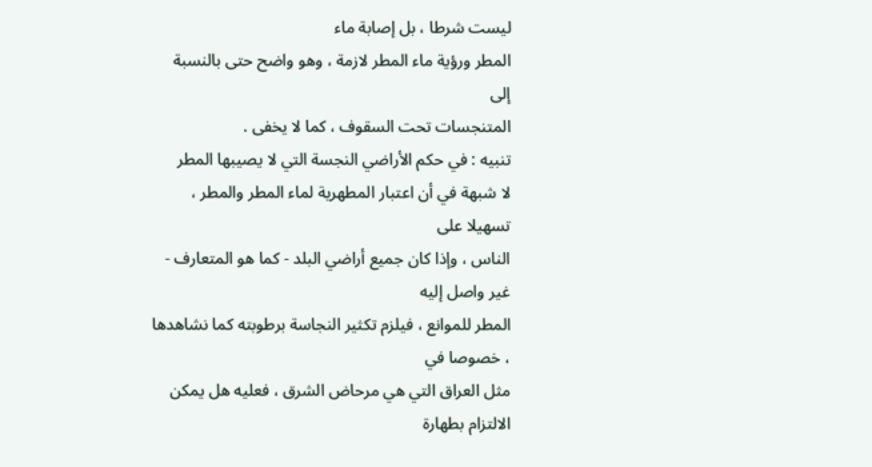ليست شرطا ، بل إصابة ماء
المطر ورؤية ماء المطر لازمة ، وهو واضح حتى بالنسبة إلى
المتنجسات تحت السقوف ، كما لا يخفى .
تنبيه : في حكم الأراضي النجسة التي لا يصيبها المطر
لا شبهة في أن اعتبار المطهرية لماء المطر والمطر ، تسهيلا على
الناس ، وإذا كان جميع أراضي البلد - كما هو المتعارف - غير واصل إليه
المطر للموانع ، فيلزم تكثير النجاسة برطوبته كما نشاهدها ، خصوصا في
مثل العراق التي هي مرحاض الشرق ، فعليه هل يمكن الالتزام بطهارة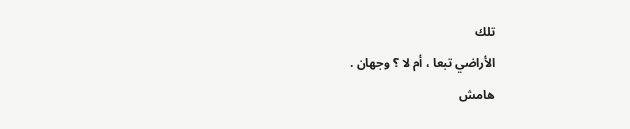تلك
الأراضي تبعا ، أم لا ؟ وجهان .
هامش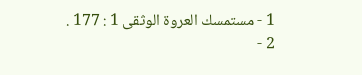1 - مستمسك العروة الوثقى 1 : 177 .
2 -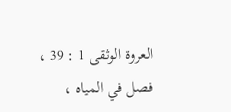العروة الوثقى 1 : 39 ، فصل في المياه ،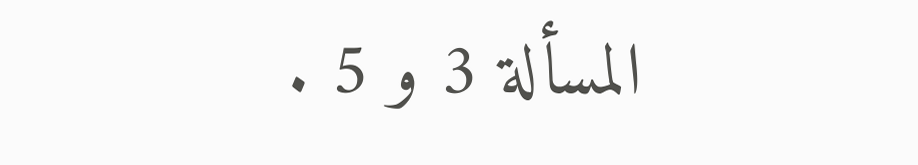المسألة 3 و 5 .